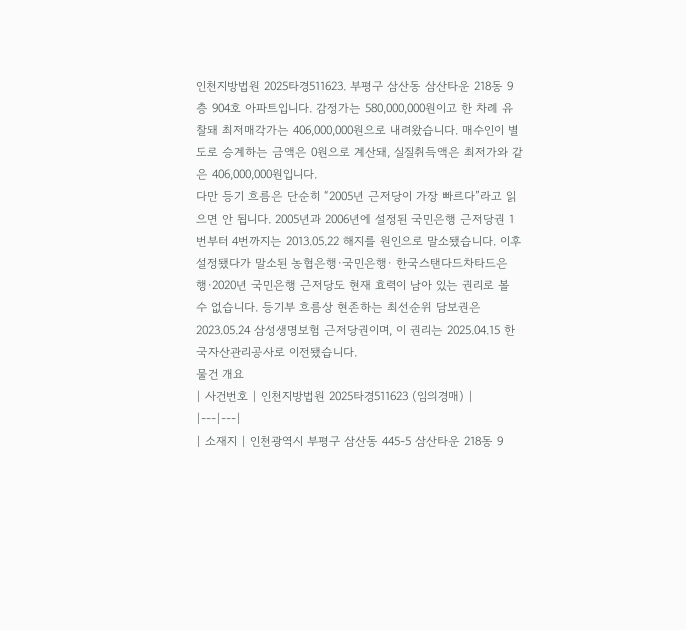인천지방법원 2025타경511623. 부평구 삼산동 삼산타운 218동 9층 904호 아파트입니다. 감정가는 580,000,000원이고 한 차례 유찰돼 최저매각가는 406,000,000원으로 내려왔습니다. 매수인이 별도로 승계하는 금액은 0원으로 계산돼, 실질취득액은 최저가와 같은 406,000,000원입니다.
다만 등기 흐름은 단순히 “2005년 근저당이 가장 빠르다”라고 읽으면 안 됩니다. 2005년과 2006년에 설정된 국민은행 근저당권 1번부터 4번까지는 2013.05.22 해지를 원인으로 말소됐습니다. 이후 설정됐다가 말소된 농협은행·국민은행· 한국스탠다드차타드은행·2020년 국민은행 근저당도 현재 효력이 남아 있는 권리로 볼 수 없습니다. 등기부 흐름상 현존하는 최선순위 담보권은 2023.05.24 삼성생명보험 근저당권이며, 이 권리는 2025.04.15 한국자산관리공사로 이전됐습니다.
물건 개요
| 사건번호 | 인천지방법원 2025타경511623 (임의경매) |
|---|---|
| 소재지 | 인천광역시 부평구 삼산동 445-5 삼산타운 218동 9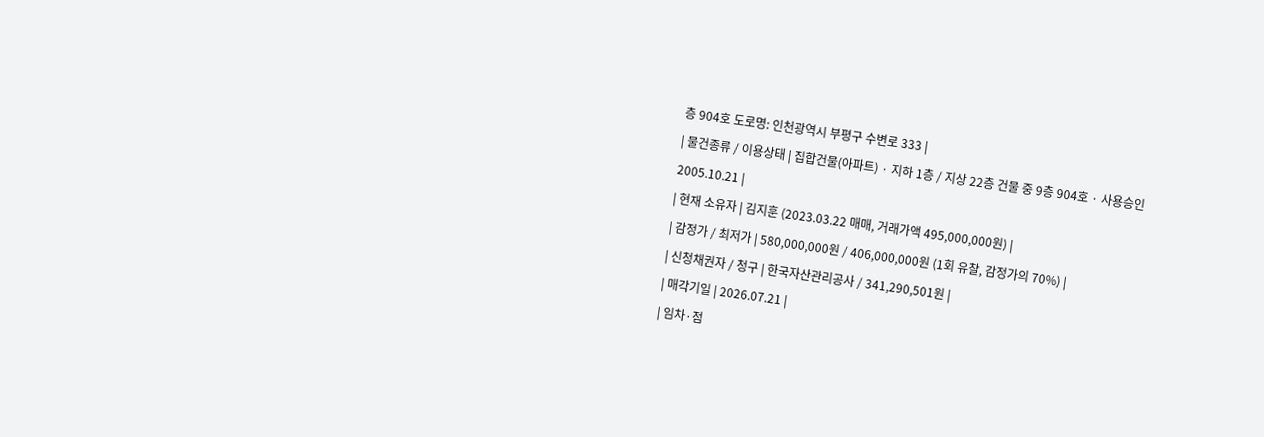층 904호 도로명: 인천광역시 부평구 수변로 333 |
| 물건종류 / 이용상태 | 집합건물(아파트) · 지하 1층 / 지상 22층 건물 중 9층 904호 · 사용승인 2005.10.21 |
| 현재 소유자 | 김지훈 (2023.03.22 매매, 거래가액 495,000,000원) |
| 감정가 / 최저가 | 580,000,000원 / 406,000,000원 (1회 유찰, 감정가의 70%) |
| 신청채권자 / 청구 | 한국자산관리공사 / 341,290,501원 |
| 매각기일 | 2026.07.21 |
| 임차·점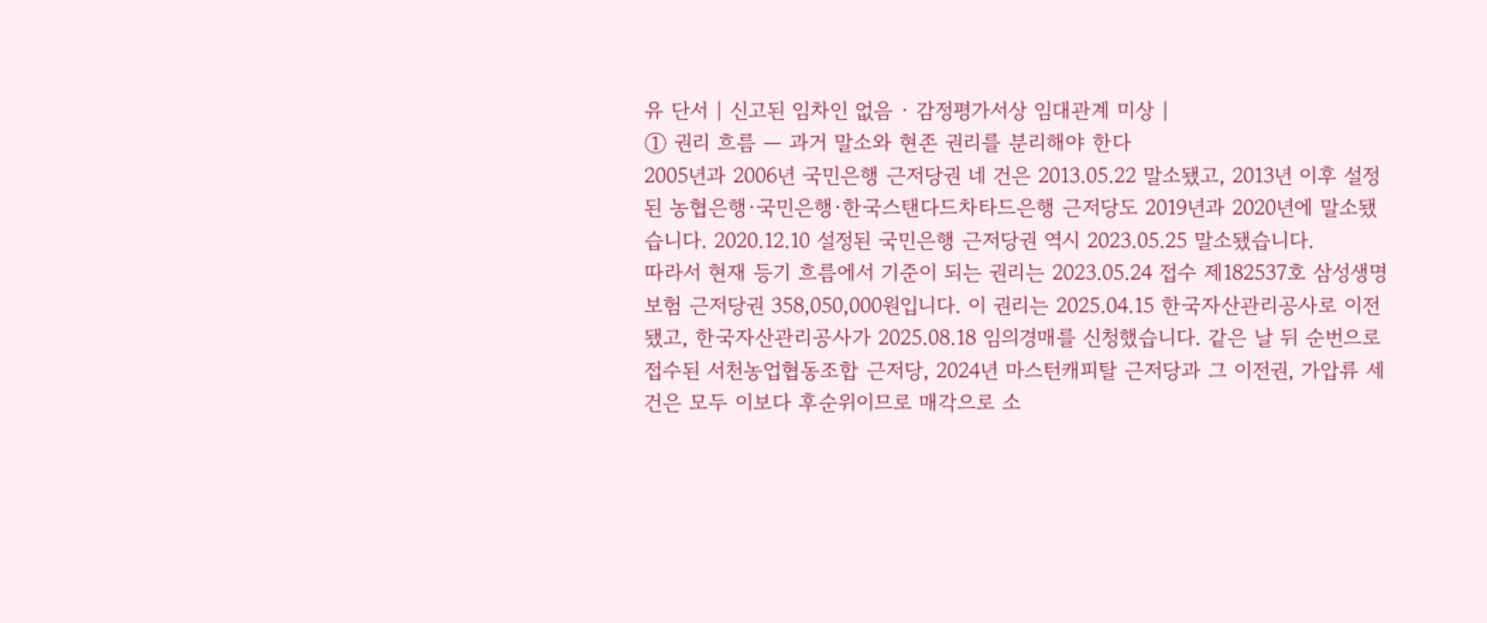유 단서 | 신고된 임차인 없음 · 감정평가서상 임대관계 미상 |
① 권리 흐름 — 과거 말소와 현존 권리를 분리해야 한다
2005년과 2006년 국민은행 근저당권 네 건은 2013.05.22 말소됐고, 2013년 이후 설정된 농협은행·국민은행·한국스탠다드차타드은행 근저당도 2019년과 2020년에 말소됐습니다. 2020.12.10 설정된 국민은행 근저당권 역시 2023.05.25 말소됐습니다.
따라서 현재 등기 흐름에서 기준이 되는 권리는 2023.05.24 접수 제182537호 삼성생명보험 근저당권 358,050,000원입니다. 이 권리는 2025.04.15 한국자산관리공사로 이전됐고, 한국자산관리공사가 2025.08.18 임의경매를 신청했습니다. 같은 날 뒤 순번으로 접수된 서천농업협동조합 근저당, 2024년 마스턴캐피탈 근저당과 그 이전권, 가압류 세 건은 모두 이보다 후순위이므로 매각으로 소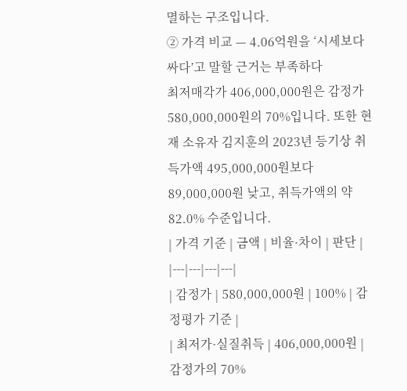멸하는 구조입니다.
② 가격 비교 — 4.06억원을 ‘시세보다 싸다’고 말할 근거는 부족하다
최저매각가 406,000,000원은 감정가 580,000,000원의 70%입니다. 또한 현재 소유자 김지훈의 2023년 등기상 취득가액 495,000,000원보다 89,000,000원 낮고, 취득가액의 약 82.0% 수준입니다.
| 가격 기준 | 금액 | 비율·차이 | 판단 |
|---|---|---|---|
| 감정가 | 580,000,000원 | 100% | 감정평가 기준 |
| 최저가·실질취득 | 406,000,000원 | 감정가의 70%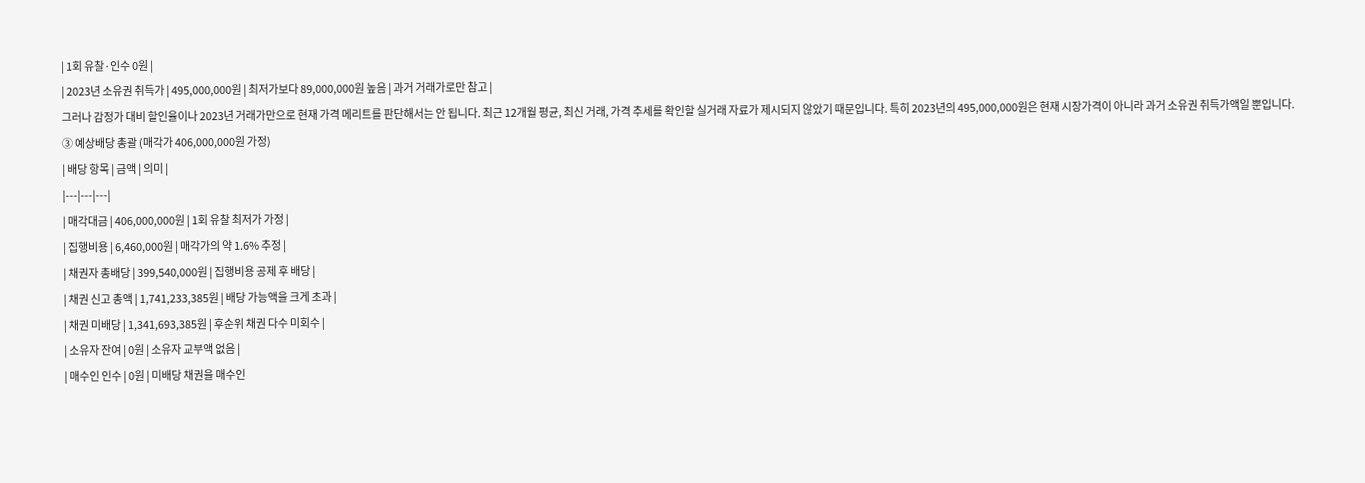| 1회 유찰·인수 0원 |
| 2023년 소유권 취득가 | 495,000,000원 | 최저가보다 89,000,000원 높음 | 과거 거래가로만 참고 |
그러나 감정가 대비 할인율이나 2023년 거래가만으로 현재 가격 메리트를 판단해서는 안 됩니다. 최근 12개월 평균, 최신 거래, 가격 추세를 확인할 실거래 자료가 제시되지 않았기 때문입니다. 특히 2023년의 495,000,000원은 현재 시장가격이 아니라 과거 소유권 취득가액일 뿐입니다.
③ 예상배당 총괄 (매각가 406,000,000원 가정)
| 배당 항목 | 금액 | 의미 |
|---|---|---|
| 매각대금 | 406,000,000원 | 1회 유찰 최저가 가정 |
| 집행비용 | 6,460,000원 | 매각가의 약 1.6% 추정 |
| 채권자 총배당 | 399,540,000원 | 집행비용 공제 후 배당 |
| 채권 신고 총액 | 1,741,233,385원 | 배당 가능액을 크게 초과 |
| 채권 미배당 | 1,341,693,385원 | 후순위 채권 다수 미회수 |
| 소유자 잔여 | 0원 | 소유자 교부액 없음 |
| 매수인 인수 | 0원 | 미배당 채권을 매수인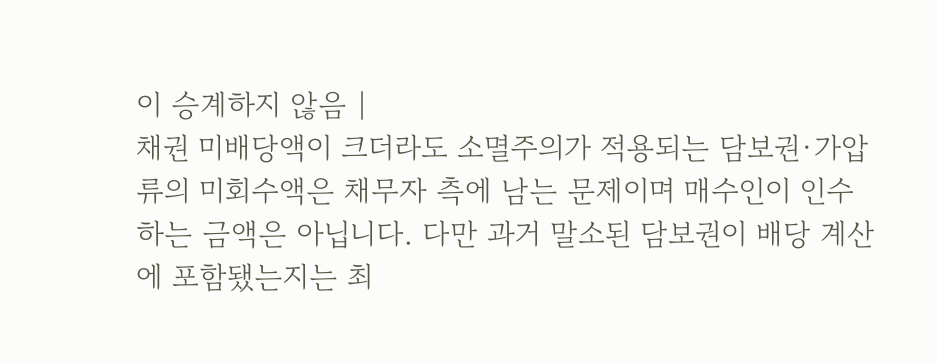이 승계하지 않음 |
채권 미배당액이 크더라도 소멸주의가 적용되는 담보권·가압류의 미회수액은 채무자 측에 남는 문제이며 매수인이 인수하는 금액은 아닙니다. 다만 과거 말소된 담보권이 배당 계산에 포함됐는지는 최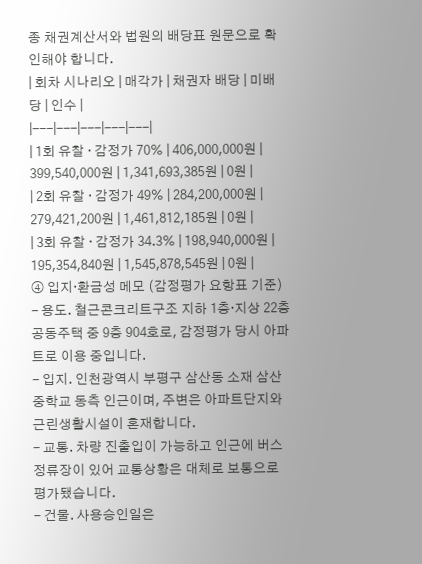종 채권계산서와 법원의 배당표 원문으로 확인해야 합니다.
| 회차 시나리오 | 매각가 | 채권자 배당 | 미배당 | 인수 |
|---|---|---|---|---|
| 1회 유찰 · 감정가 70% | 406,000,000원 | 399,540,000원 | 1,341,693,385원 | 0원 |
| 2회 유찰 · 감정가 49% | 284,200,000원 | 279,421,200원 | 1,461,812,185원 | 0원 |
| 3회 유찰 · 감정가 34.3% | 198,940,000원 | 195,354,840원 | 1,545,878,545원 | 0원 |
④ 입지·환금성 메모 (감정평가 요항표 기준)
- 용도. 철근콘크리트구조 지하 1층·지상 22층 공동주택 중 9층 904호로, 감정평가 당시 아파트로 이용 중입니다.
- 입지. 인천광역시 부평구 삼산동 소재 삼산중학교 동측 인근이며, 주변은 아파트단지와 근린생활시설이 혼재합니다.
- 교통. 차량 진출입이 가능하고 인근에 버스정류장이 있어 교통상황은 대체로 보통으로 평가됐습니다.
- 건물. 사용승인일은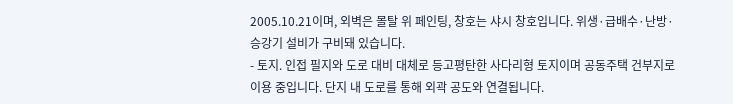2005.10.21이며, 외벽은 몰탈 위 페인팅, 창호는 샤시 창호입니다. 위생·급배수·난방·승강기 설비가 구비돼 있습니다.
- 토지. 인접 필지와 도로 대비 대체로 등고평탄한 사다리형 토지이며 공동주택 건부지로 이용 중입니다. 단지 내 도로를 통해 외곽 공도와 연결됩니다.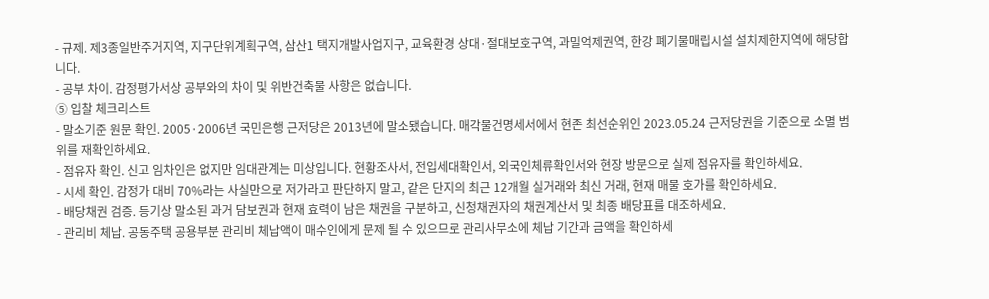- 규제. 제3종일반주거지역, 지구단위계획구역, 삼산1 택지개발사업지구, 교육환경 상대·절대보호구역, 과밀억제권역, 한강 폐기물매립시설 설치제한지역에 해당합니다.
- 공부 차이. 감정평가서상 공부와의 차이 및 위반건축물 사항은 없습니다.
⑤ 입찰 체크리스트
- 말소기준 원문 확인. 2005·2006년 국민은행 근저당은 2013년에 말소됐습니다. 매각물건명세서에서 현존 최선순위인 2023.05.24 근저당권을 기준으로 소멸 범위를 재확인하세요.
- 점유자 확인. 신고 임차인은 없지만 임대관계는 미상입니다. 현황조사서, 전입세대확인서, 외국인체류확인서와 현장 방문으로 실제 점유자를 확인하세요.
- 시세 확인. 감정가 대비 70%라는 사실만으로 저가라고 판단하지 말고, 같은 단지의 최근 12개월 실거래와 최신 거래, 현재 매물 호가를 확인하세요.
- 배당채권 검증. 등기상 말소된 과거 담보권과 현재 효력이 남은 채권을 구분하고, 신청채권자의 채권계산서 및 최종 배당표를 대조하세요.
- 관리비 체납. 공동주택 공용부분 관리비 체납액이 매수인에게 문제 될 수 있으므로 관리사무소에 체납 기간과 금액을 확인하세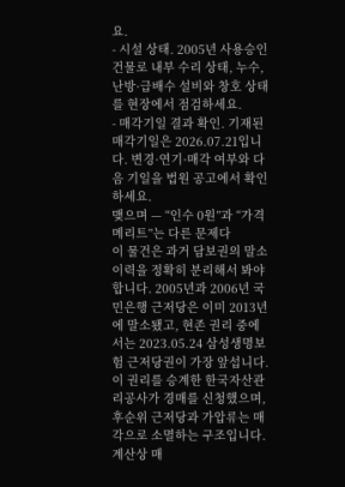요.
- 시설 상태. 2005년 사용승인 건물로 내부 수리 상태, 누수, 난방·급배수 설비와 창호 상태를 현장에서 점검하세요.
- 매각기일 결과 확인. 기재된 매각기일은 2026.07.21입니다. 변경·연기·매각 여부와 다음 기일을 법원 공고에서 확인하세요.
맺으며 — “인수 0원”과 “가격 메리트”는 다른 문제다
이 물건은 과거 담보권의 말소 이력을 정확히 분리해서 봐야 합니다. 2005년과 2006년 국민은행 근저당은 이미 2013년에 말소됐고, 현존 권리 중에서는 2023.05.24 삼성생명보험 근저당권이 가장 앞섭니다. 이 권리를 승계한 한국자산관리공사가 경매를 신청했으며, 후순위 근저당과 가압류는 매각으로 소멸하는 구조입니다. 계산상 매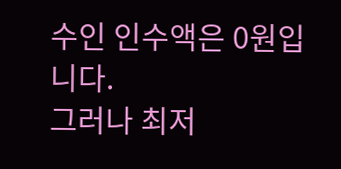수인 인수액은 0원입니다.
그러나 최저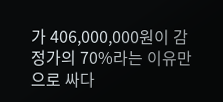가 406,000,000원이 감정가의 70%라는 이유만으로 싸다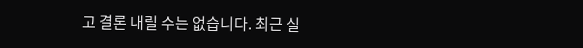고 결론 내릴 수는 없습니다. 최근 실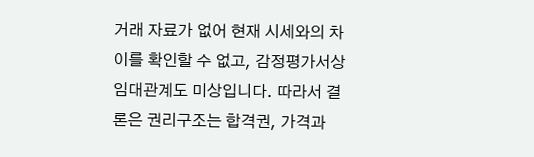거래 자료가 없어 현재 시세와의 차이를 확인할 수 없고, 감정평가서상 임대관계도 미상입니다. 따라서 결론은 권리구조는 합격권, 가격과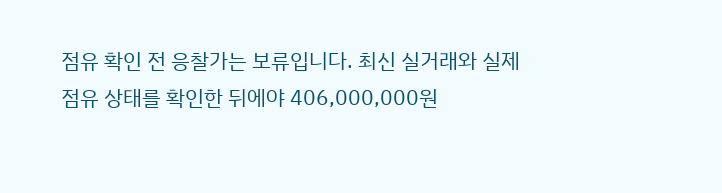점유 확인 전 응찰가는 보류입니다. 최신 실거래와 실제 점유 상태를 확인한 뒤에야 406,000,000원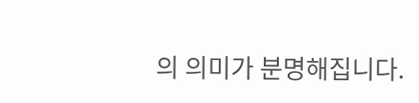의 의미가 분명해집니다.